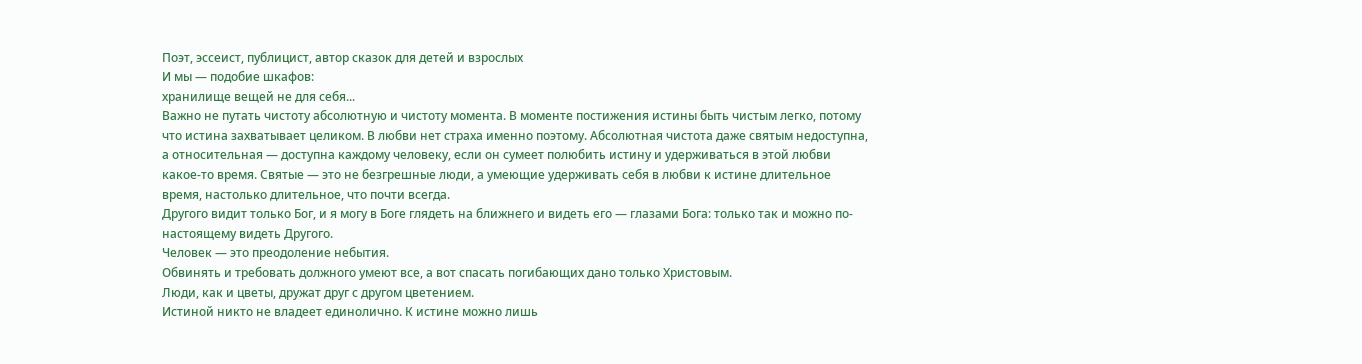Поэт, эссеист, публицист, автор сказок для детей и взрослых
И мы — подобие шкафов:
хранилище вещей не для себя...
Важно не путать чистоту абсолютную и чистоту момента. В моменте постижения истины быть чистым легко, потому что истина захватывает целиком. В любви нет страха именно поэтому. Абсолютная чистота даже святым недоступна, а относительная — доступна каждому человеку, если он сумеет полюбить истину и удерживаться в этой любви какое-то время. Святые — это не безгрешные люди, а умеющие удерживать себя в любви к истине длительное время, настолько длительное, что почти всегда.
Другого видит только Бог, и я могу в Боге глядеть на ближнего и видеть его — глазами Бога: только так и можно по-настоящему видеть Другого.
Человек — это преодоление небытия.
Обвинять и требовать должного умеют все, а вот спасать погибающих дано только Христовым.
Люди, как и цветы, дружат друг с другом цветением.
Истиной никто не владеет единолично. К истине можно лишь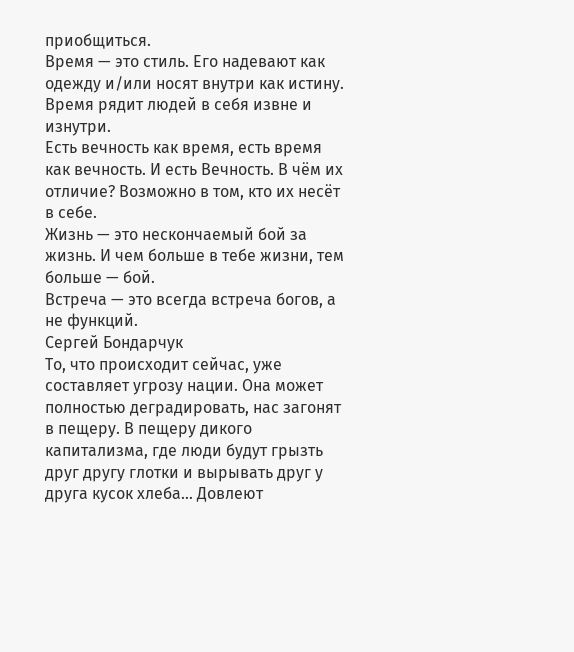приобщиться.
Время — это стиль. Его надевают как одежду и/или носят внутри как истину. Время рядит людей в себя извне и изнутри.
Есть вечность как время, есть время как вечность. И есть Вечность. В чём их отличие? Возможно в том, кто их несёт в себе.
Жизнь — это нескончаемый бой за жизнь. И чем больше в тебе жизни, тем больше — бой.
Встреча — это всегда встреча богов, а не функций.
Сергей Бондарчук
То, что происходит сейчас, уже составляет угрозу нации. Она может полностью деградировать, нас загонят в пещеру. В пещеру дикого капитализма, где люди будут грызть друг другу глотки и вырывать друг у друга кусок хлеба… Довлеют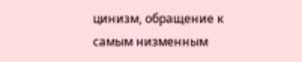цинизм, обращение к самым низменным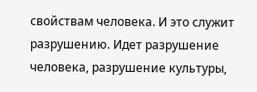свойствам человека. И это служит разрушению. Идет разрушение человека, разрушение культуры,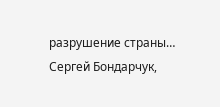разрушение страны…
Сергей Бондарчук,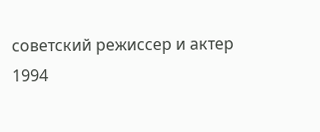советский режиссер и актер
1994